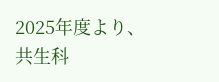2025年度より、共生科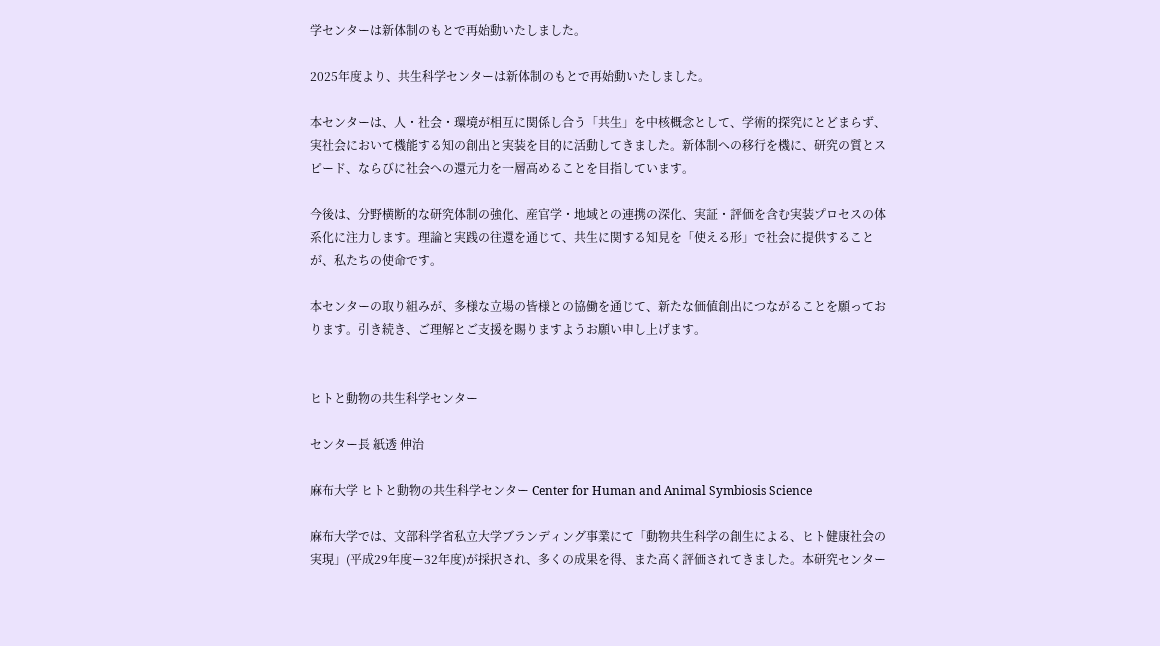学センターは新体制のもとで再始動いたしました。

2025年度より、共生科学センターは新体制のもとで再始動いたしました。

本センターは、人・社会・環境が相互に関係し合う「共生」を中核概念として、学術的探究にとどまらず、実社会において機能する知の創出と実装を目的に活動してきました。新体制への移行を機に、研究の質とスピード、ならびに社会への還元力を一層高めることを目指しています。

今後は、分野横断的な研究体制の強化、産官学・地域との連携の深化、実証・評価を含む実装プロセスの体系化に注力します。理論と実践の往還を通じて、共生に関する知見を「使える形」で社会に提供することが、私たちの使命です。

本センターの取り組みが、多様な立場の皆様との協働を通じて、新たな価値創出につながることを願っております。引き続き、ご理解とご支援を賜りますようお願い申し上げます。


ヒトと動物の共生科学センター

センター長 紙透 伸治

麻布大学 ヒトと動物の共生科学センター Center for Human and Animal Symbiosis Science

麻布大学では、文部科学省私立大学ブランディング事業にて「動物共生科学の創生による、ヒト健康社会の実現」(平成29年度ー32年度)が採択され、多くの成果を得、また高く評価されてきました。本研究センター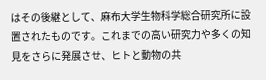はその後継として、麻布大学生物科学総合研究所に設置されたものです。これまでの高い研究力や多くの知見をさらに発展させ、ヒトと動物の共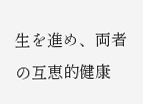生を進め、両者の互恵的健康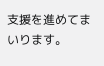支援を進めてまいります。